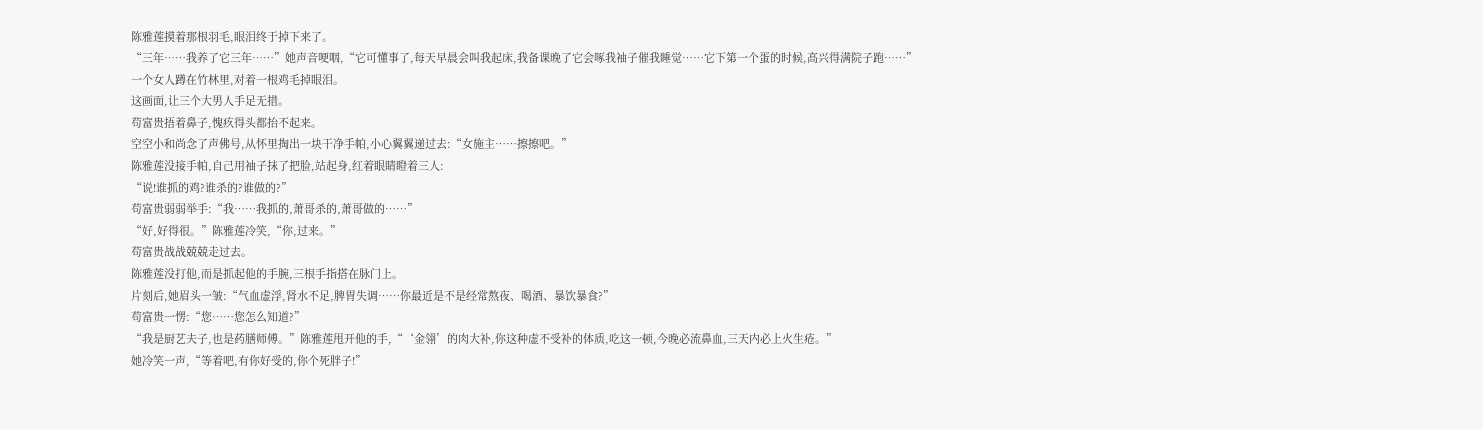陈雅莲摸着那根羽毛,眼泪终于掉下来了。
“三年……我养了它三年……”她声音哽咽,“它可懂事了,每天早晨会叫我起床,我备课晚了它会啄我袖子催我睡觉……它下第一个蛋的时候,高兴得满院子跑……”
一个女人蹲在竹林里,对着一根鸡毛掉眼泪。
这画面,让三个大男人手足无措。
苟富贵捂着鼻子,愧疚得头都抬不起来。
空空小和尚念了声佛号,从怀里掏出一块干净手帕,小心翼翼递过去:“女施主……擦擦吧。”
陈雅莲没接手帕,自己用袖子抹了把脸,站起身,红着眼睛瞪着三人:
“说!谁抓的鸡?谁杀的?谁做的?”
苟富贵弱弱举手:“我……我抓的,萧哥杀的,萧哥做的……”
“好,好得很。”陈雅莲冷笑,“你,过来。”
苟富贵战战兢兢走过去。
陈雅莲没打他,而是抓起他的手腕,三根手指搭在脉门上。
片刻后,她眉头一皱:“气血虚浮,肾水不足,脾胃失调……你最近是不是经常熬夜、喝酒、暴饮暴食?”
苟富贵一愣:“您……您怎么知道?”
“我是厨艺夫子,也是药膳师傅。”陈雅莲甩开他的手,“‘金翎’的肉大补,你这种虚不受补的体质,吃这一顿,今晚必流鼻血,三天内必上火生疮。”
她冷笑一声,“等着吧,有你好受的,你个死胖子!”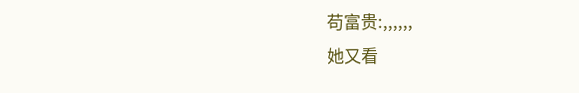苟富贵:,,,,,,
她又看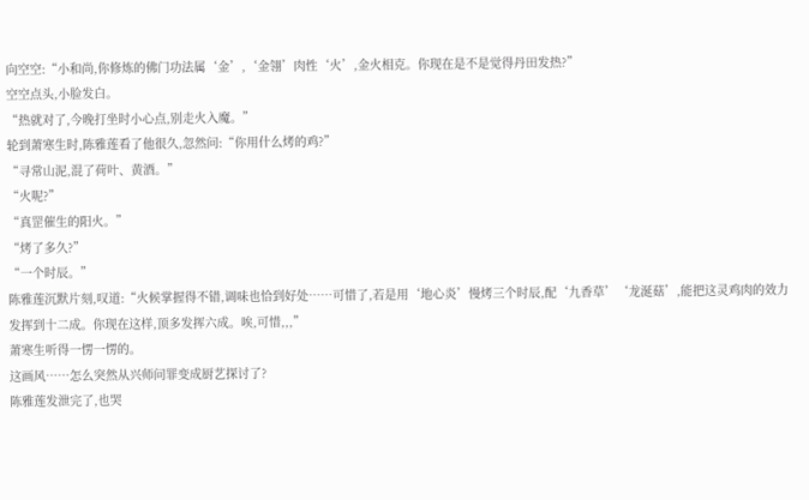向空空:“小和尚,你修炼的佛门功法属‘金’,‘金翎’肉性‘火’,金火相克。你现在是不是觉得丹田发热?”
空空点头,小脸发白。
“热就对了,今晚打坐时小心点,别走火入魔。”
轮到萧寒生时,陈雅莲看了他很久,忽然问:“你用什么烤的鸡?”
“寻常山泥,混了荷叶、黄酒。”
“火呢?”
“真罡催生的阳火。”
“烤了多久?”
“一个时辰。”
陈雅莲沉默片刻,叹道:“火候掌握得不错,调味也恰到好处……可惜了,若是用‘地心炎’慢烤三个时辰,配‘九香草’‘龙涎菇’,能把这灵鸡肉的效力发挥到十二成。你现在这样,顶多发挥六成。唉,可惜,,,”
萧寒生听得一愣一愣的。
这画风……怎么突然从兴师问罪变成厨艺探讨了?
陈雅莲发泄完了,也哭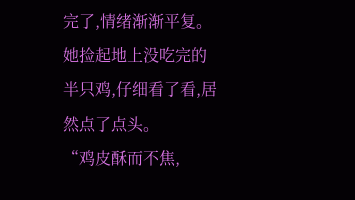完了,情绪渐渐平复。
她捡起地上没吃完的半只鸡,仔细看了看,居然点了点头。
“鸡皮酥而不焦,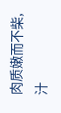肉质嫩而不柴,汁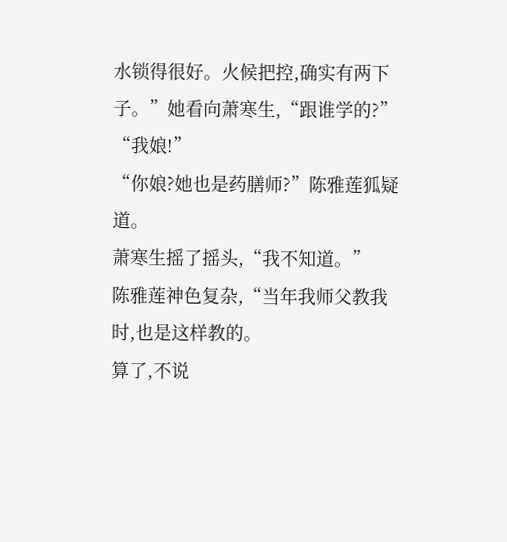水锁得很好。火候把控,确实有两下子。”她看向萧寒生,“跟谁学的?”
“我娘!”
“你娘?她也是药膳师?”陈雅莲狐疑道。
萧寒生摇了摇头,“我不知道。”
陈雅莲神色复杂,“当年我师父教我时,也是这样教的。
算了,不说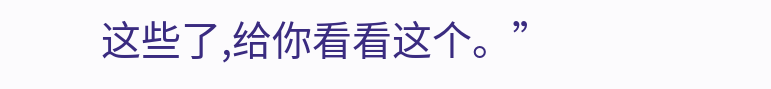这些了,给你看看这个。”